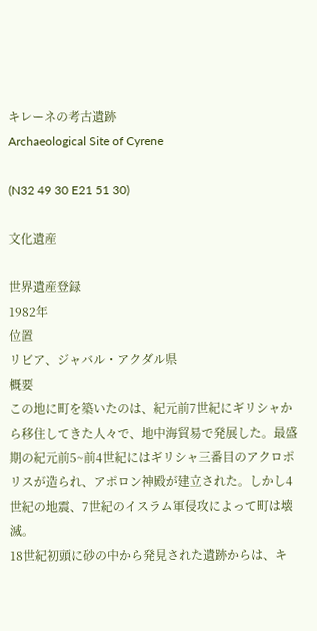キレーネの考古遺跡
Archaeological Site of Cyrene

(N32 49 30 E21 51 30)

文化遺産

世界遺産登録
1982年
位置
リビア、ジャバル・アクダル県
概要
この地に町を築いたのは、紀元前7世紀にギリシャから移住してきた人々で、地中海貿易で発展した。最盛期の紀元前5~前4世紀にはギリシャ三番目のアクロポリスが造られ、アポロン神殿が建立された。しかし4世紀の地震、7世紀のイスラム軍侵攻によって町は壊滅。
18世紀初頭に砂の中から発見された遺跡からは、キ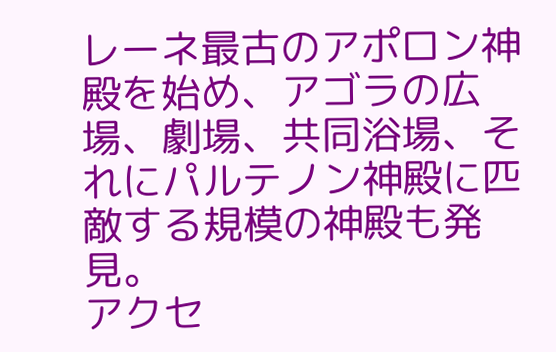レーネ最古のアポロン神殿を始め、アゴラの広場、劇場、共同浴場、それにパルテノン神殿に匹敵する規模の神殿も発見。
アクセ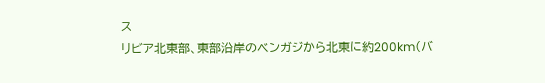ス
リビア北東部、東部沿岸のベンガジから北東に約200km(バ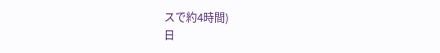スで約4時間)
日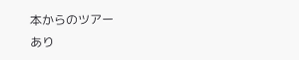本からのツアー
あり